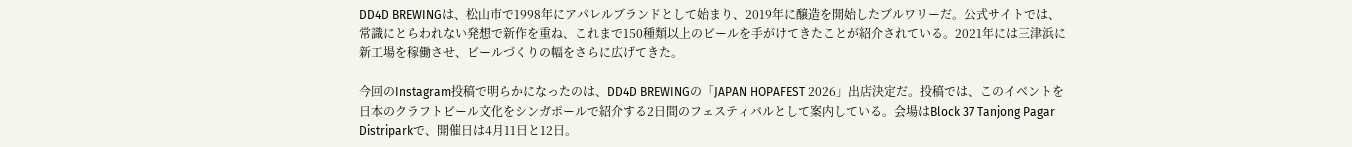DD4D BREWINGは、松山市で1998年にアパレルブランドとして始まり、2019年に醸造を開始したブルワリーだ。公式サイトでは、常識にとらわれない発想で新作を重ね、これまで150種類以上のビールを手がけてきたことが紹介されている。2021年には三津浜に新工場を稼働させ、ビールづくりの幅をさらに広げてきた。

今回のInstagram投稿で明らかになったのは、DD4D BREWINGの「JAPAN HOPAFEST 2026」出店決定だ。投稿では、このイベントを日本のクラフトビール文化をシンガポールで紹介する2日間のフェスティバルとして案内している。会場はBlock 37 Tanjong Pagar Distriparkで、開催日は4月11日と12日。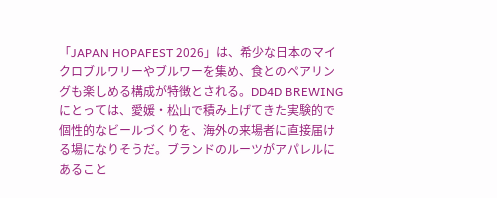「JAPAN HOPAFEST 2026」は、希少な日本のマイクロブルワリーやブルワーを集め、食とのペアリングも楽しめる構成が特徴とされる。DD4D BREWINGにとっては、愛媛・松山で積み上げてきた実験的で個性的なビールづくりを、海外の来場者に直接届ける場になりそうだ。ブランドのルーツがアパレルにあること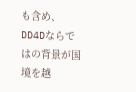も含め、DD4Dならではの背景が国境を越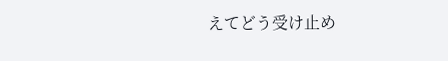えてどう受け止め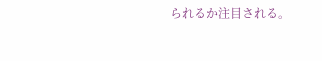られるか注目される。